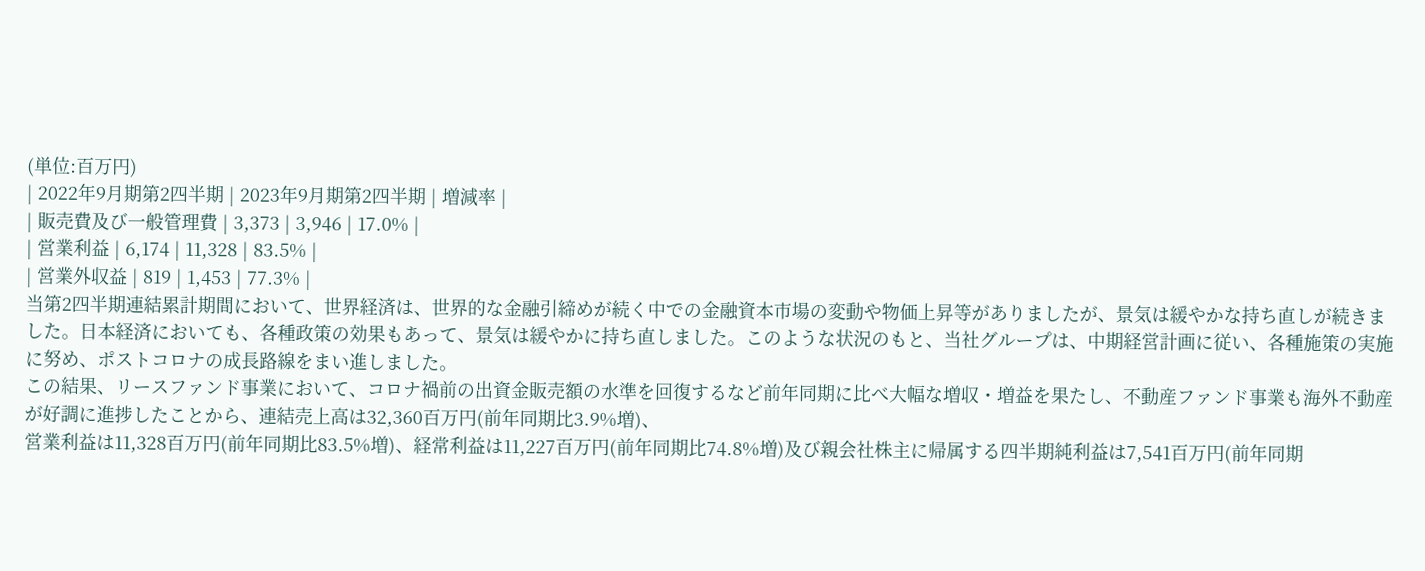(単位:百万円)
| 2022年9月期第2四半期 | 2023年9月期第2四半期 | 増減率 |
| 販売費及び一般管理費 | 3,373 | 3,946 | 17.0% |
| 営業利益 | 6,174 | 11,328 | 83.5% |
| 営業外収益 | 819 | 1,453 | 77.3% |
当第2四半期連結累計期間において、世界経済は、世界的な金融引締めが続く中での金融資本市場の変動や物価上昇等がありましたが、景気は緩やかな持ち直しが続きました。日本経済においても、各種政策の効果もあって、景気は緩やかに持ち直しました。このような状況のもと、当社グループは、中期経営計画に従い、各種施策の実施に努め、ポストコロナの成長路線をまい進しました。
この結果、リースファンド事業において、コロナ禍前の出資金販売額の水準を回復するなど前年同期に比べ大幅な増収・増益を果たし、不動産ファンド事業も海外不動産が好調に進捗したことから、連結売上高は32,360百万円(前年同期比3.9%増)、
営業利益は11,328百万円(前年同期比83.5%増)、経常利益は11,227百万円(前年同期比74.8%増)及び親会社株主に帰属する四半期純利益は7,541百万円(前年同期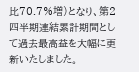比70.7%増)となり、第2四半期連結累計期間として過去最高益を大幅に更新いたしました。